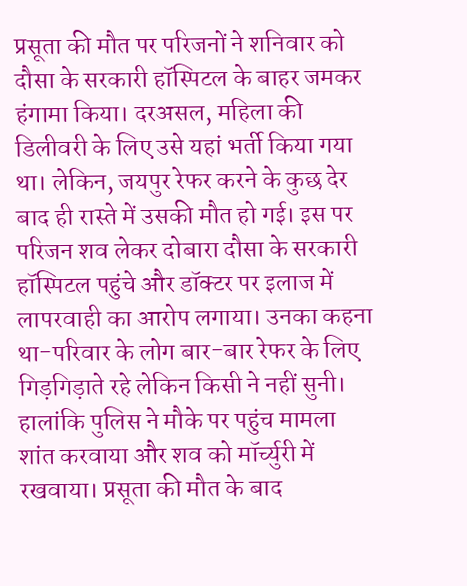प्रसूता की मौत पर परिजनों ने शनिवार को दौसा के सरकारी हॉस्पिटल के बाहर जमकर हंगामा किया। दरअसल, महिला की डिलीवरी के लिए उसे यहां भर्ती किया गया था। लेकिन, जयपुर रेफर करने के कुछ देर बाद ही रास्ते में उसकी मौत हो गई। इस पर परिजन शव लेकर दोबारा दौसा के सरकारी हॉस्पिटल पहुंचे और डॉक्टर पर इलाज में लापरवाही का आरोप लगाया। उनका कहना था-परिवार के लोग बार-बार रेफर के लिए गिड़गिड़ाते रहे लेकिन किसी ने नहीं सुनी। हालांकि पुलिस ने मौके पर पहुंच मामला शांत करवाया और शव को मॉर्च्युरी में रखवाया। प्रसूता की मौत के बाद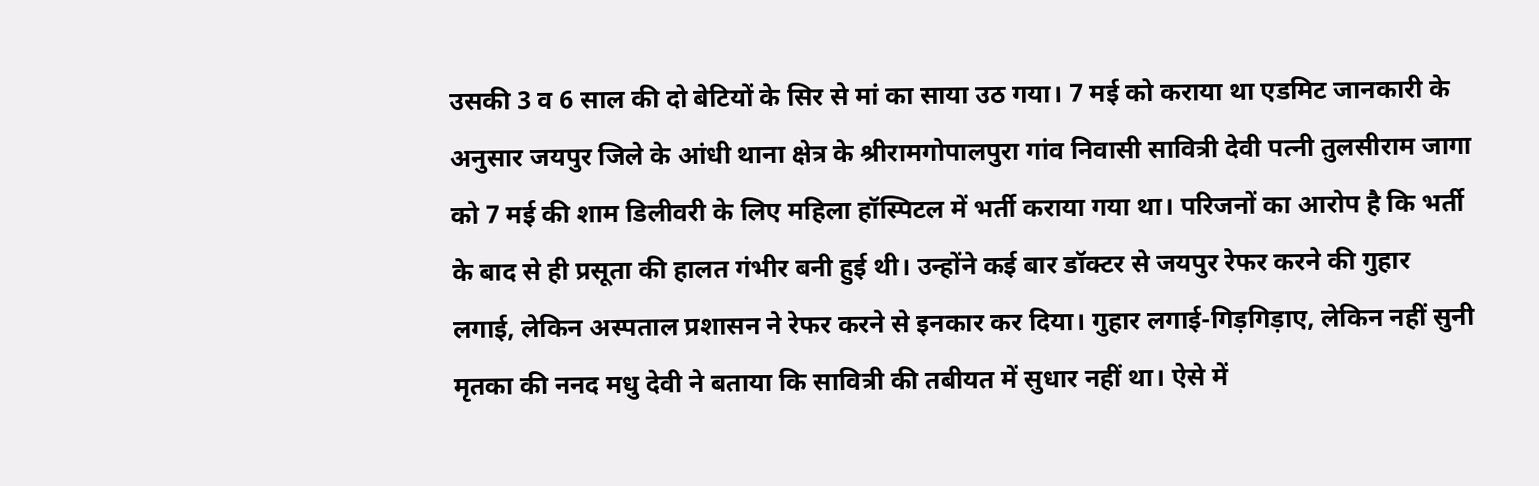उसकी 3 व 6 साल की दो बेटियों के सिर से मां का साया उठ गया। 7 मई को कराया था एडमिट जानकारी के अनुसार जयपुर जिले के आंधी थाना क्षेत्र के श्रीरामगोपालपुरा गांव निवासी सावित्री देवी पत्नी तुलसीराम जागा को 7 मई की शाम डिलीवरी के लिए महिला हॉस्पिटल में भर्ती कराया गया था। परिजनों का आरोप है कि भर्ती के बाद से ही प्रसूता की हालत गंभीर बनी हुई थी। उन्होंने कई बार डॉक्टर से जयपुर रेफर करने की गुहार लगाई, लेकिन अस्पताल प्रशासन ने रेफर करने से इनकार कर दिया। गुहार लगाई-गिड़गिड़ाए, लेकिन नहीं सुनी मृतका की ननद मधु देवी ने बताया कि सावित्री की तबीयत में सुधार नहीं था। ऐसे में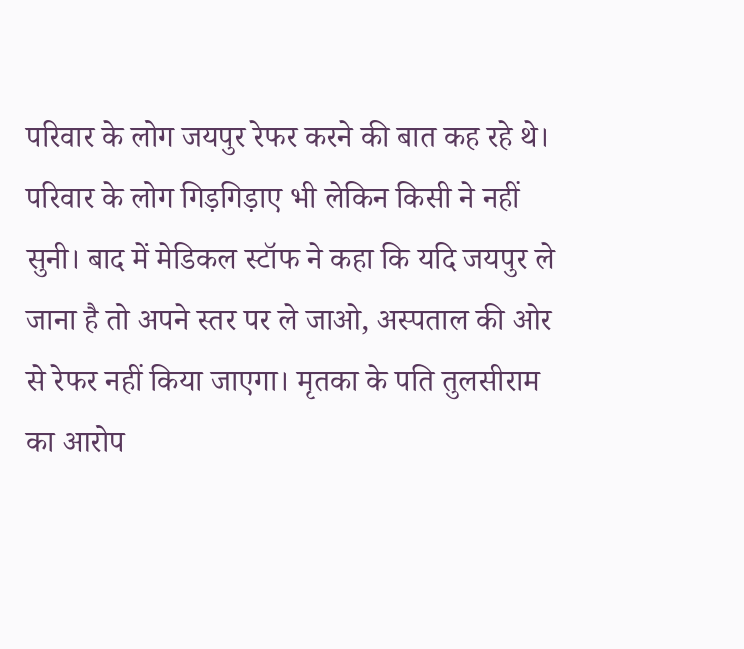परिवार के लोग जयपुर रेफर करने की बात कह रहे थे। परिवार के लोग गिड़गिड़ाए भी लेकिन किसी ने नहीं सुनी। बाद में मेडिकल स्टॉफ ने कहा कि यदि जयपुर ले जाना है तो अपने स्तर पर ले जाओ, अस्पताल की ओर से रेफर नहीं किया जाएगा। मृतका के पति तुलसीराम का आरोप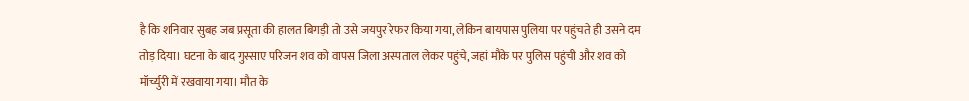है कि शनिवार सुबह जब प्रसूता की हालत बिगड़ी तो उसे जयपुर रेफर किया गया, लेकिन बायपास पुलिया पर पहुंचते ही उसने दम तोड़ दिया। घटना के बाद गुस्साए परिजन शव को वापस जिला अस्पताल लेकर पहुंचे, जहां मौके पर पुलिस पहुंची और शव को मॉर्च्युरी में रखवाया गया। मौत के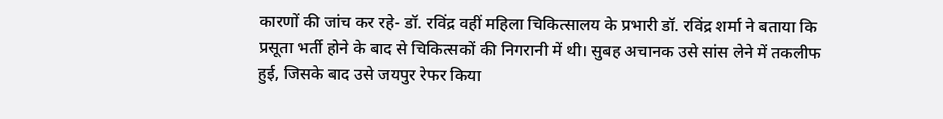कारणों की जांच कर रहे- डॉ. रविंद्र वहीं महिला चिकित्सालय के प्रभारी डॉ. रविंद्र शर्मा ने बताया कि प्रसूता भर्ती होने के बाद से चिकित्सकों की निगरानी में थी। सुबह अचानक उसे सांस लेने में तकलीफ हुई, जिसके बाद उसे जयपुर रेफर किया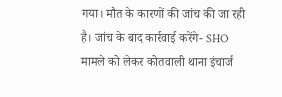गया। मौत के कारणों की जांच की जा रही है। जांच के बाद कार्रवाई करेंगे- SHO मामले को लेकर कोतवाली थाना इंचार्ज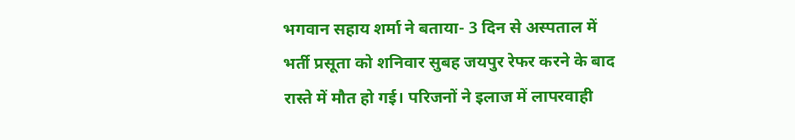भगवान सहाय शर्मा ने बताया- 3 दिन से अस्पताल में भर्ती प्रसूता को शनिवार सुबह जयपुर रेफर करने के बाद रास्ते में मौत हो गई। परिजनों ने इलाज में लापरवाही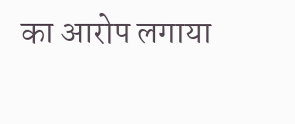का आरोप लगाया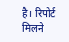है। रिपोर्ट मिलने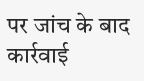पर जांच के बाद कार्रवाई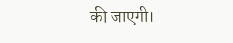की जाएगी।